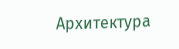Архитектура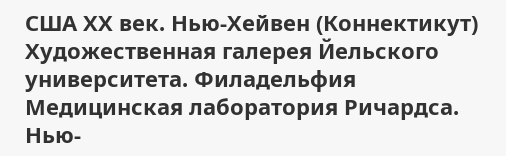США ХХ век. Нью-Хейвен (Коннектикут) Художественная галерея Йельского университета. Филадельфия Медицинская лаборатория Ричардса. Нью-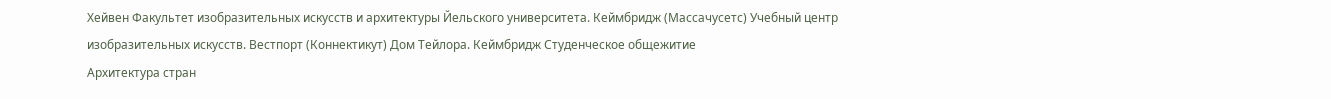Хейвен Факультет изобразительных искусств и архитектуры Йельского университета. Кеймбридж (Массачусетс) Учебный центр изобразительных искусств. Вестпорт (Коннектикут) Дом Тейлора. Кеймбридж Студенческое общежитие
Архитектура стран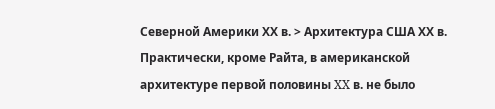Северной Америки ХХ в. > Архитектура США ХХ в.
Практически, кроме Райта, в американской архитектуре первой половины XX в. не было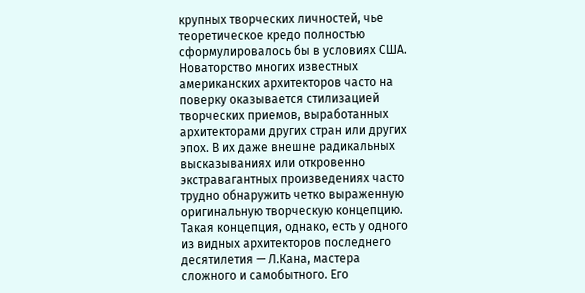крупных творческих личностей, чье теоретическое кредо полностью сформулировалось бы в условиях США. Новаторство многих известных американских архитекторов часто на поверку оказывается стилизацией творческих приемов, выработанных архитекторами других стран или других эпох. В их даже внешне радикальных высказываниях или откровенно экстравагантных произведениях часто трудно обнаружить четко выраженную оригинальную творческую концепцию.
Такая концепция, однако, есть у одного из видных архитекторов последнего десятилетия — Л.Кана, мастера сложного и самобытного. Его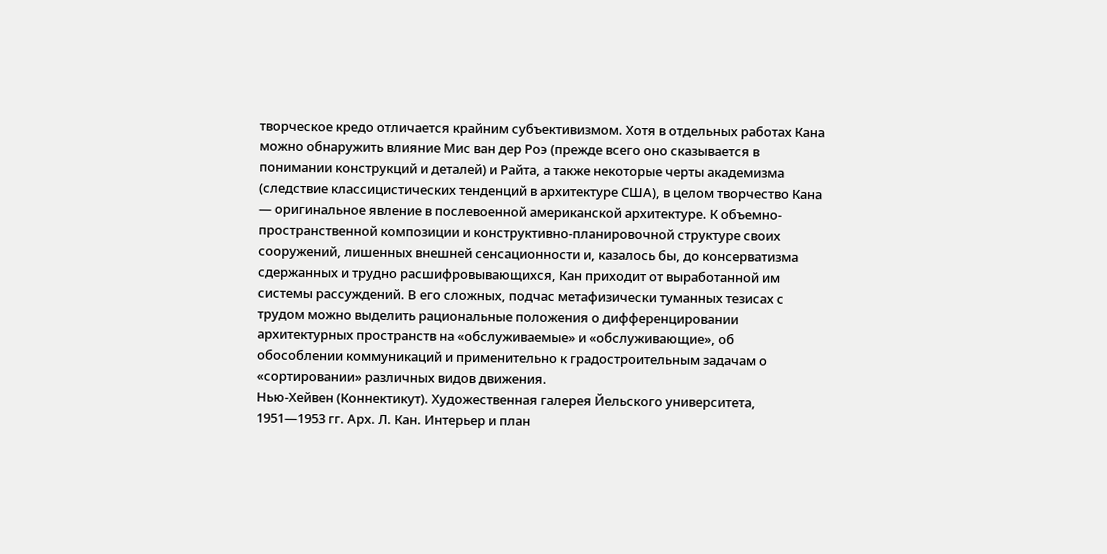творческое кредо отличается крайним субъективизмом. Хотя в отдельных работах Кана можно обнаружить влияние Мис ван дер Роэ (прежде всего оно сказывается в понимании конструкций и деталей) и Райта, а также некоторые черты академизма (следствие классицистических тенденций в архитектуре США), в целом творчество Кана — оригинальное явление в послевоенной американской архитектуре. К объемно-пространственной композиции и конструктивно-планировочной структуре своих сооружений, лишенных внешней сенсационности и, казалось бы, до консерватизма сдержанных и трудно расшифровывающихся, Кан приходит от выработанной им системы рассуждений. В его сложных, подчас метафизически туманных тезисах с трудом можно выделить рациональные положения о дифференцировании архитектурных пространств на «обслуживаемые» и «обслуживающие», об обособлении коммуникаций и применительно к градостроительным задачам о «сортировании» различных видов движения.
Нью-Хейвен (Коннектикут). Художественная галерея Йельского университета, 1951—1953 гг. Арх. Л. Кан. Интерьер и план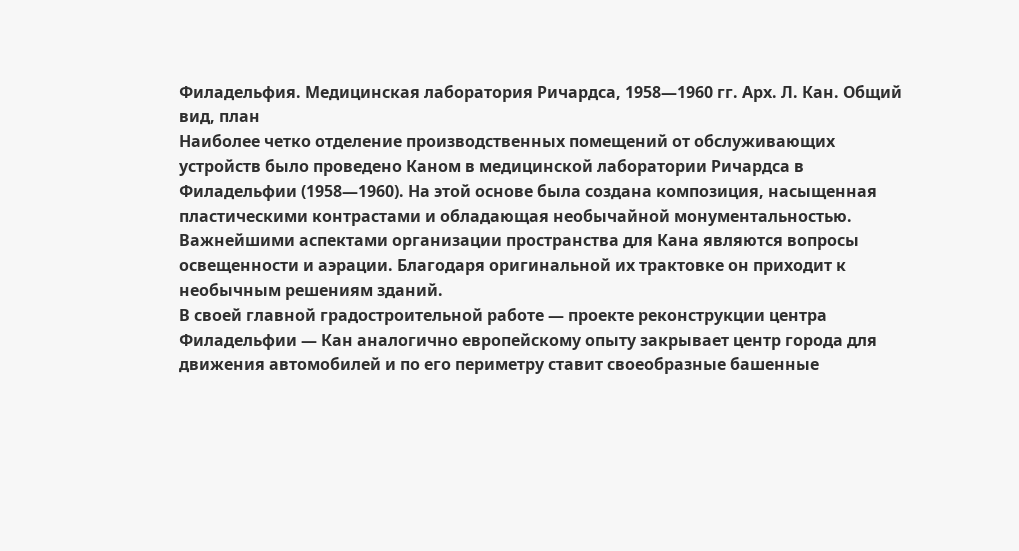Филадельфия. Медицинская лаборатория Ричардса, 1958—1960 гг. Арх. Л. Кан. Общий вид, план
Наиболее четко отделение производственных помещений от обслуживающих устройств было проведено Каном в медицинской лаборатории Ричардса в Филадельфии (1958—1960). На этой основе была создана композиция, насыщенная пластическими контрастами и обладающая необычайной монументальностью.
Важнейшими аспектами организации пространства для Кана являются вопросы освещенности и аэрации. Благодаря оригинальной их трактовке он приходит к необычным решениям зданий.
В своей главной градостроительной работе — проекте реконструкции центра Филадельфии — Кан аналогично европейскому опыту закрывает центр города для движения автомобилей и по его периметру ставит своеобразные башенные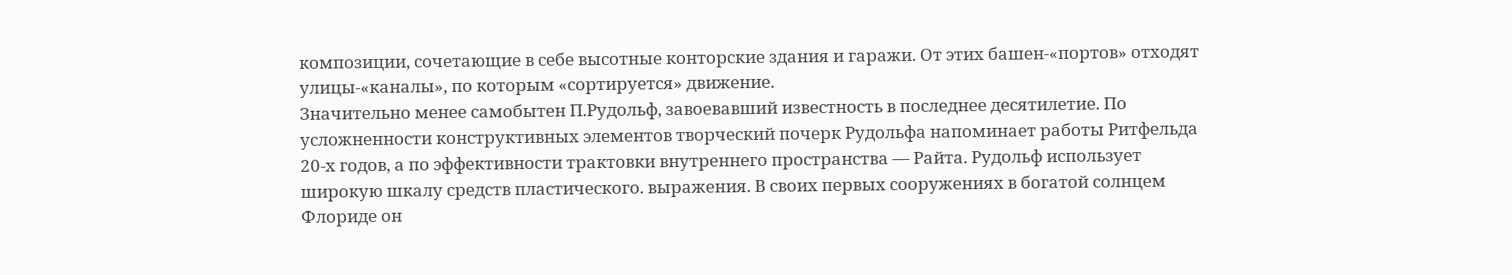композиции, сочетающие в себе высотные конторские здания и гаражи. От этих башен-«портов» отходят улицы-«каналы», по которым «сортируется» движение.
Значительно менее самобытен П.Рудольф, завоевавший известность в последнее десятилетие. По усложненности конструктивных элементов творческий почерк Рудольфа напоминает работы Ритфельда 20-х годов, а по эффективности трактовки внутреннего пространства — Райта. Рудольф использует широкую шкалу средств пластического. выражения. В своих первых сооружениях в богатой солнцем Флориде он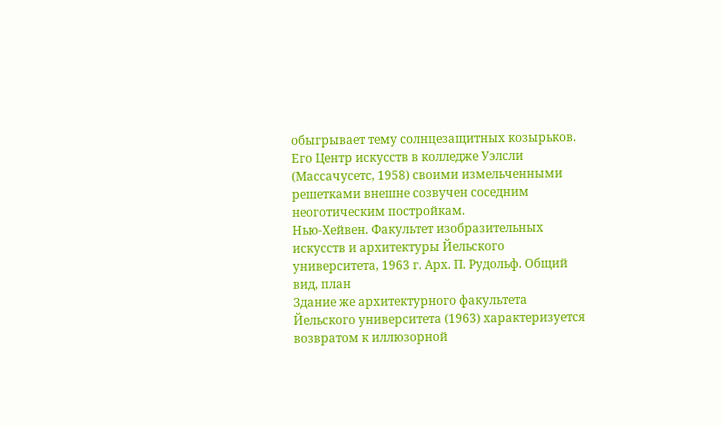обыгрывает тему солнцезащитных козырьков. Его Центр искусств в колледже Уэлсли (Массачусетс, 1958) своими измельченными решетками внешне созвучен соседним неоготическим постройкам.
Нью-Хейвен. Факультет изобразительных искусств и архитектуры Йельского университета, 1963 г. Арх. П. Рудольф. Общий вид, план
Здание же архитектурного факультета Йельского университета (1963) характеризуется возвратом к иллюзорной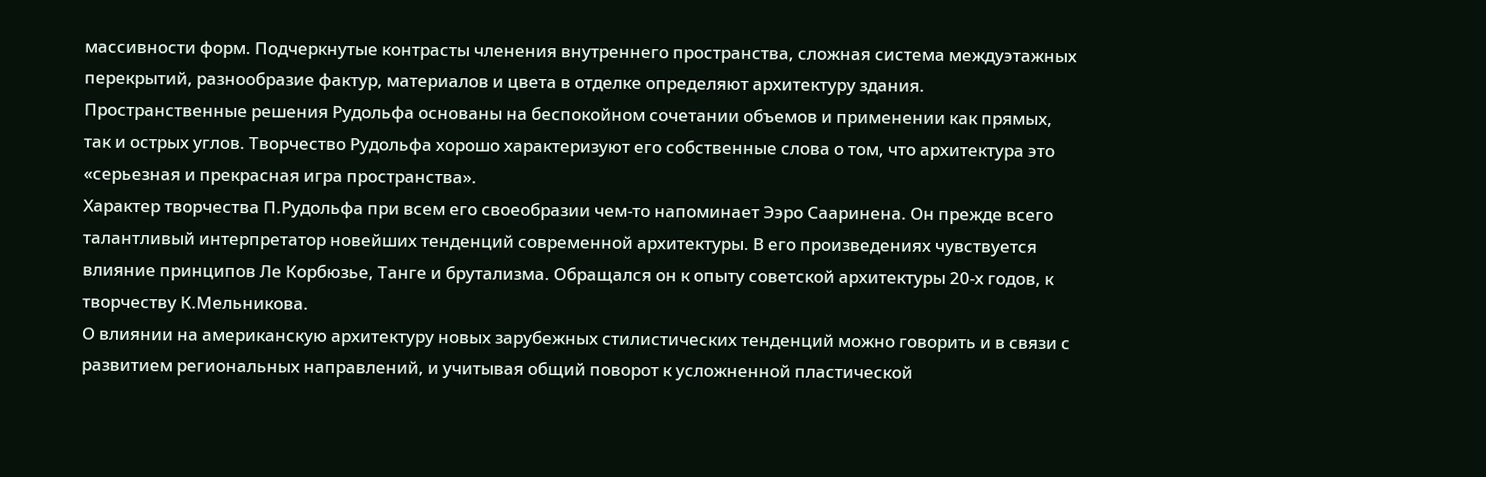массивности форм. Подчеркнутые контрасты членения внутреннего пространства, сложная система междуэтажных перекрытий, разнообразие фактур, материалов и цвета в отделке определяют архитектуру здания. Пространственные решения Рудольфа основаны на беспокойном сочетании объемов и применении как прямых, так и острых углов. Творчество Рудольфа хорошо характеризуют его собственные слова о том, что архитектура это «серьезная и прекрасная игра пространства».
Характер творчества П.Рудольфа при всем его своеобразии чем-то напоминает Ээро Сааринена. Он прежде всего талантливый интерпретатор новейших тенденций современной архитектуры. В его произведениях чувствуется влияние принципов Ле Корбюзье, Танге и брутализма. Обращался он к опыту советской архитектуры 20-х годов, к творчеству К.Мельникова.
О влиянии на американскую архитектуру новых зарубежных стилистических тенденций можно говорить и в связи с развитием региональных направлений, и учитывая общий поворот к усложненной пластической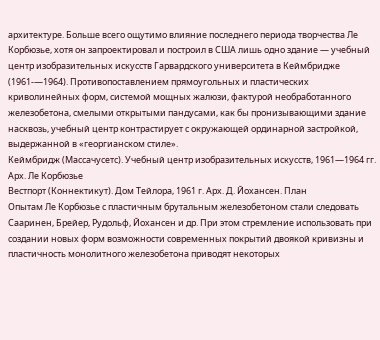архитектуре. Больше всего ощутимо влияние последнего периода творчества Ле Корбюзье, хотя он запроектировал и построил в США лишь одно здание — учебный центр изобразительных искусств Гарвардского университета в Кеймбридже (1961-—1964). Противопоставлением прямоугольных и пластических криволинейных форм, системой мощных жалюзи, фактурой необработанного железобетона, смелыми открытыми пандусами, как бы пронизывающими здание насквозь, учебный центр контрастирует с окружающей ординарной застройкой, выдержанной в «георгианском стиле».
Кеймбридж (Массачусетс). Учебный центр изобразительных искусств, 1961—1964 гг. Арх. Ле Корбюзье
Вестпорт (Коннектикут). Дом Тейлора, 1961 г. Арх. Д. Йохансен. План
Опытам Ле Корбюзье с пластичным брутальным железобетоном стали следовать Сааринен, Брейер, Рудольф, Йохансен и др. При этом стремление использовать при создании новых форм возможности современных покрытий двоякой кривизны и пластичность монолитного железобетона приводят некоторых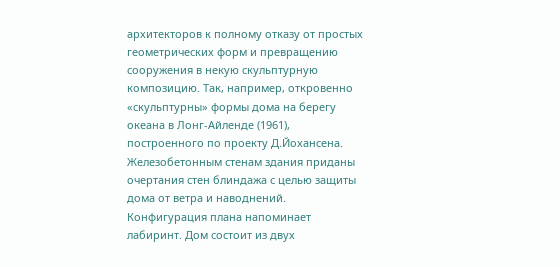архитекторов к полному отказу от простых геометрических форм и превращению сооружения в некую скульптурную композицию. Так, например, откровенно «скульптурны» формы дома на берегу океана в Лонг-Айленде (1961), построенного по проекту Д.Йохансена. Железобетонным стенам здания приданы очертания стен блиндажа с целью защиты дома от ветра и наводнений. Конфигурация плана напоминает лабиринт. Дом состоит из двух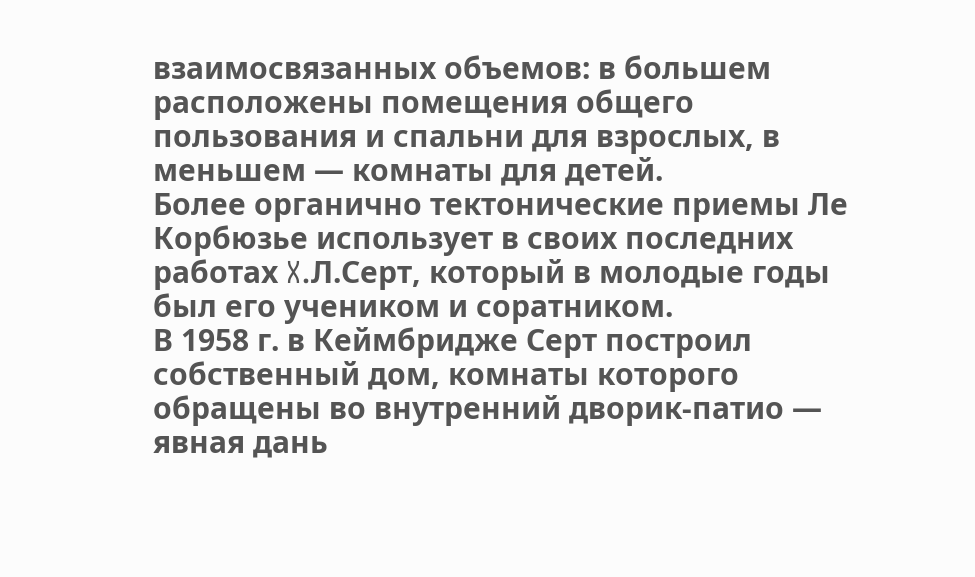взаимосвязанных объемов: в большем расположены помещения общего пользования и спальни для взрослых, в меньшем — комнаты для детей.
Более органично тектонические приемы Ле Корбюзье использует в своих последних работах X.Л.Серт, который в молодые годы был его учеником и соратником.
В 1958 г. в Кеймбридже Серт построил собственный дом, комнаты которого обращены во внутренний дворик-патио — явная дань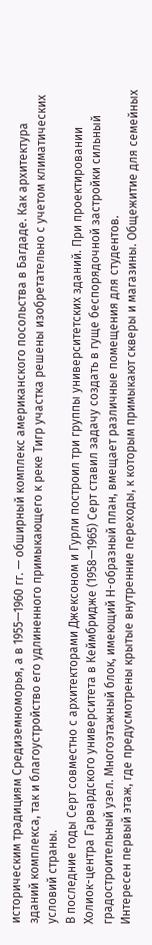историческим традициям Средиземноморья, а в 1955—1960 гг. — обширный комплекс американского посольства в Багдаде. Как архитектура зданий комплекса, так и благоустройство его удлиненного примыкающего к реке Тигр участка решены изобретательно с учетом климатических условий страны.
В последние годы Серт совместно с архитекторами Джексоном и Гурли построил три группы университетских зданий. При проектировании Холиок-центра Гарвардского университета в Кеймбридже (1958—1965) Серт ставил задачу создать в гуще беспорядочной застройки сильный градостроительный узел. Многоэтажный блок, имеющий Н-образный план, вмещает различные помещения для студентов.
Интересен первый этаж, где предусмотрены крытые внутренние переходы, к которым примыкают скверы и магазины. Общежитие для семейных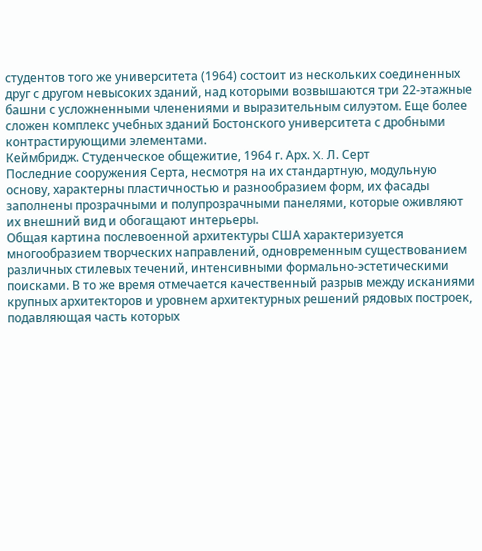студентов того же университета (1964) состоит из нескольких соединенных друг с другом невысоких зданий, над которыми возвышаются три 22-этажные башни с усложненными членениями и выразительным силуэтом. Еще более сложен комплекс учебных зданий Бостонского университета с дробными контрастирующими элементами.
Кеймбридж. Студенческое общежитие, 1964 г. Арх. X. Л. Серт
Последние сооружения Серта, несмотря на их стандартную, модульную основу, характерны пластичностью и разнообразием форм, их фасады заполнены прозрачными и полупрозрачными панелями, которые оживляют их внешний вид и обогащают интерьеры.
Общая картина послевоенной архитектуры США характеризуется многообразием творческих направлений, одновременным существованием различных стилевых течений, интенсивными формально-эстетическими поисками. В то же время отмечается качественный разрыв между исканиями крупных архитекторов и уровнем архитектурных решений рядовых построек, подавляющая часть которых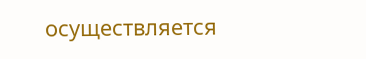осуществляется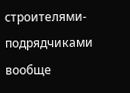строителями-подрядчиками вообще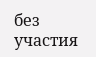без участия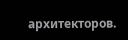архитекторов.